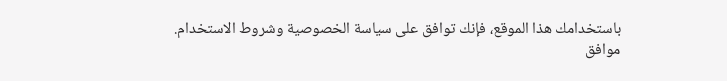باستخدامك هذا الموقع، فإنك توافق على سياسة الخصوصية وشروط الاستخدام.
موافق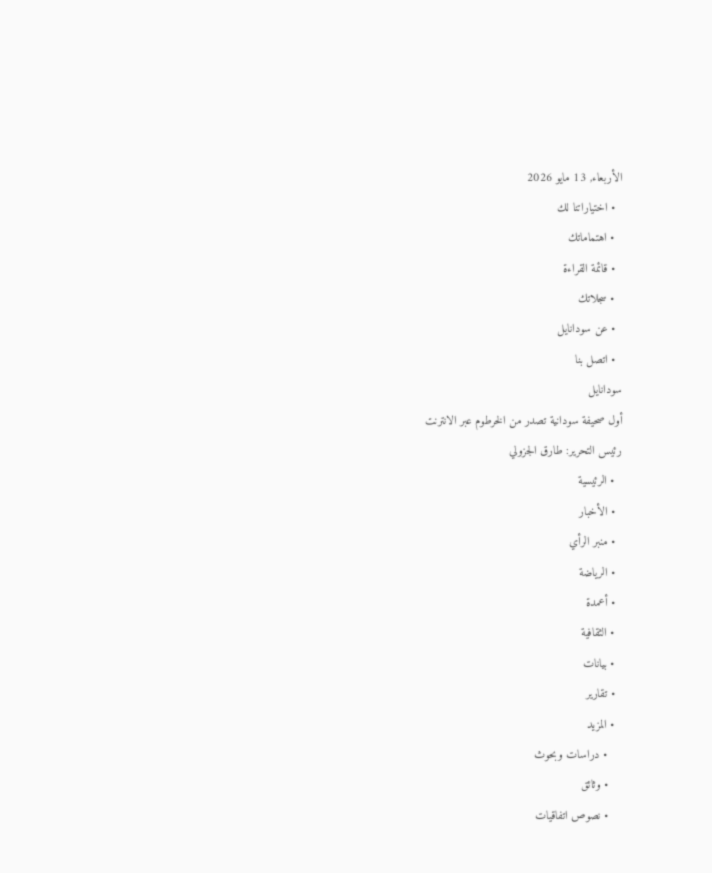الأربعاء, 13 مايو 2026
  • اختياراتنا لك
  • اهتماماتك
  • قائمة القراءة
  • سجلاتك
  • عن سودانايل
  • اتصل بنا
سودانايل
أول صحيفة سودانية تصدر من الخرطوم عبر الانترنت
رئيس التحرير: طارق الجزولي
  • الرئيسية
  • الأخبار
  • منبر الرأي
  • الرياضة
  • أعمدة
  • الثقافية
  • بيانات
  • تقارير
  • المزيد
    • دراسات وبحوث
    • وثائق
    • نصوص اتفاقيات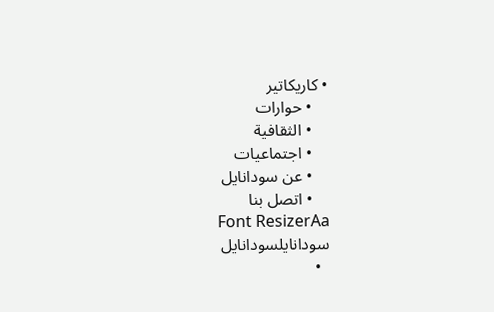• كاريكاتير
    • حوارات
    • الثقافية
    • اجتماعيات
    • عن سودانايل
    • اتصل بنا
Font ResizerAa
سودانايلسودانايل
  •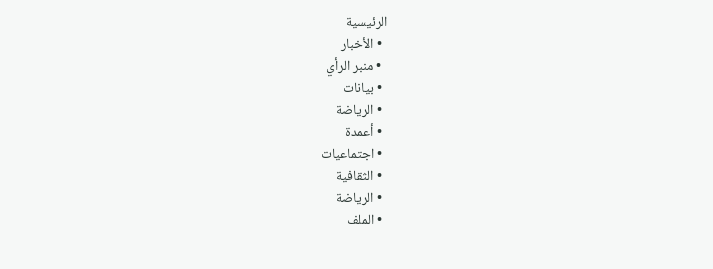الرئيسية
  • الأخبار
  • منبر الرأي
  • بيانات
  • الرياضة
  • أعمدة
  • اجتماعيات
  • الثقافية
  • الرياضة
  • الملف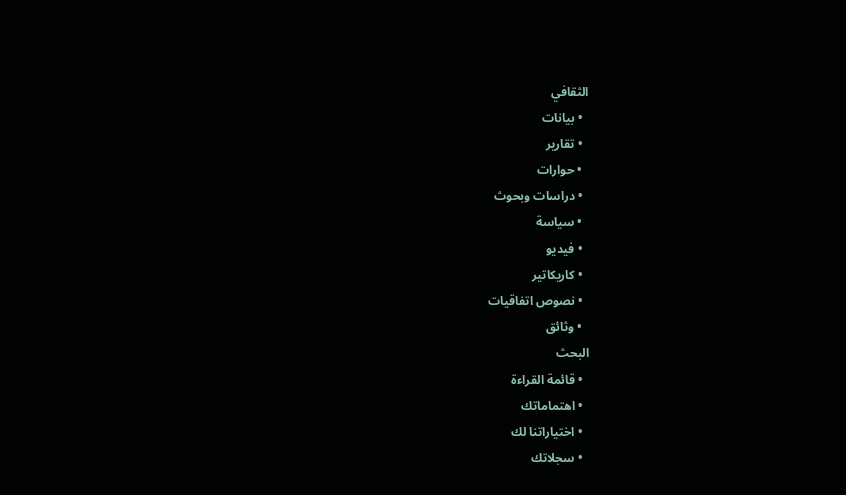الثقافي
  • بيانات
  • تقارير
  • حوارات
  • دراسات وبحوث
  • سياسة
  • فيديو
  • كاريكاتير
  • نصوص اتفاقيات
  • وثائق
البحث
  • قائمة القراءة
  • اهتماماتك
  • اختياراتنا لك
  • سجلاتك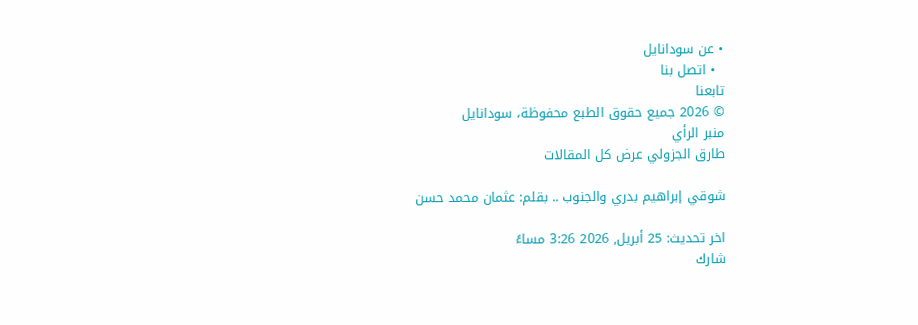• عن سودانايل
  • اتصل بنا
تابعنا
© 2026 جميع حقوق الطبع محفوظة، سودانايل
منبر الرأي
طارق الجزولي عرض كل المقالات

شوقي إبراهيم بدري والجنوب .. بقلم: عثمان محمد حسن

اخر تحديث: 25 أبريل, 2026 3:26 مساءً
شارك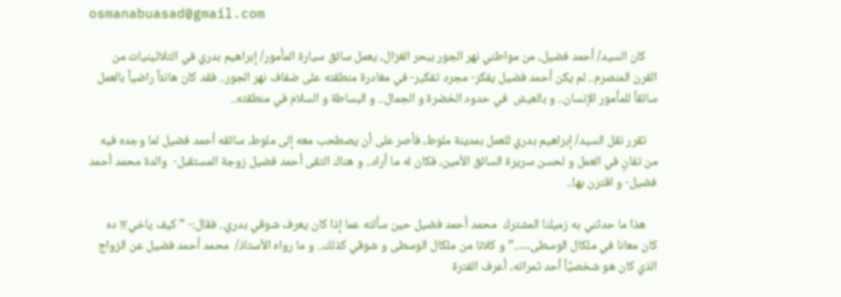osmanabuasad@gmail.com

    كان السيد/ أحمد فضيل، من مواطني نهر الجور ببحر الغزال، يعمل سائق سيارة المأمور/ إبراهيم بدري في الثلاثينيات من القرن المنصرم.. لم يكن أحمد فضيل يفكر- مجرد تفكير- في مغادرة منطقته على ضفاف نهر الجور.. فقد كان هانئاً راضياً بالعمل سائقاً للمأمور الإنسان.. و بالعيش  في حدود الخضرة و الجمال.. و البساطة و السلام في منطقته..

    تقرر نقل السيد/ إبراهيم بدري للعمل بمدينة ملوط، فأصر على أن يصطحب معه إلى ملوط، سائقه أحمد فضيل لما وجده فيه من تفانٍ في العمل و لحسن سريرة السائق الأمين، فكان له ما أراد.. و هناك التقى أحمد فضيل زوجة المستقبل-  والدة محمد أحمد فضيل- و اقترن بها..

    هذا ما حدثني به زميلنا المشترك  محمد أحمد فضيل حين سألته عما إذا كان يعرف شوقي بدري.. فقال:- ” كيف ياخي؟! ده كان معانا في ملكال الوسطى…..” و كلانا من ملكال الوسطى و شوقي كذلك.. و ما رواه الأستاذ/  محمد أحمد فضيل عن الزواج الذي كان هو شخصيًاً أحد ثمراته، أعرف الفترة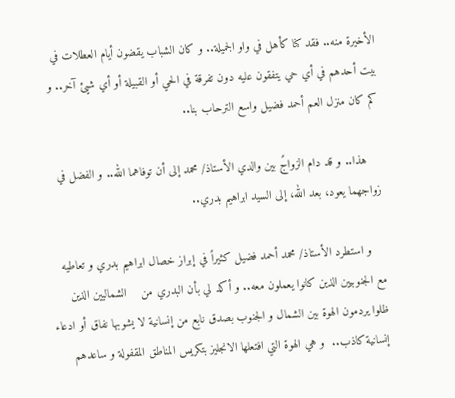الأخيرة منه.. فقد كنا كأهل في واو الجميلة.. و كان الشباب يقضون أيام العطلات في بيت أحدهم في أي حي يتفقون عليه دون تفرقة في الحي أو القبيلة أو أي شيئ آخر.. و كم كان منزل العم أحمد فضيل واسع الترحاب بنا..

    هذا.. و قد دام الزواجً بين والدي الأستاذ/ محمد إلى أن توفاهما الله.. و الفضل في زواجهما يعود، بعد الله، إلى السيد ابراهيم بدري..

    و استطرد الأستاذ/ محمد أحمد فضيل كثيراً في إبراز خصال ابراهيم بدري و تعاطيه مع الجنوبيين الذين كانوا يعملون معه.. و أكد لي بأن البدري من    الشماليين الذين ظلوا يردمون الهوة بين الشمال و الجنوب بصدق نابع من إنسانية لا يشوبها نفاق أو ادعاء إنسانية كاذب..  و هي الهوة التي افتعلها الانجليز بتكريس المناطق المقفولة و ساعدهم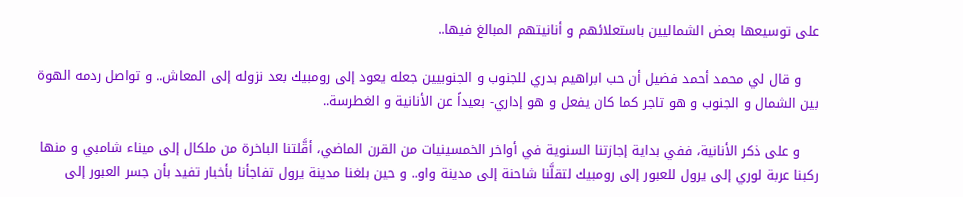على توسيعها بعض الشماليين باستعلائهم و أنانيتهم المبالغ فيها..

    و قال لي محمد أحمد فضيل أن حب ابراهيم بدري للجنوب و الجنوبيين جعله يعود إلى رومبيك بعد نزوله إلى المعاش.. و تواصل ردمه الهوة بين الشمال و الجنوب و هو تاجر كما كان يفعل و هو إداري- بعيداً عن الأنانية و الغطرسة..

    و على ذكر الأنانية، ففي بداية إجازتنا السنوية في أواخر الخمسينيات من القرن الماضي، أقَّلتنا الباخرة من ملكال إلى ميناء شامبي و منها ركبنا عربة لوري إلى يرول للعبور إلى رومبيك لتقلَّنا شاحنة إلى مدينة واو.. و حين بلغنا مدينة يرول تفاجأنا بأخبار تفيد بأن جسر العبور إلى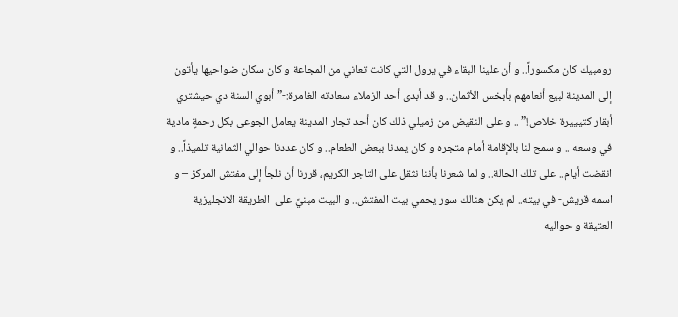رومبيك كان مكسوراً.. و أن علينا البقاء في يرول التي كانت تعاني من المجاعة و كان سكان ضواحيها يأتون إلى المدينة لبيع أنعامهم بأبخس الأثمان.. و قد أبدى أحد الزملاء سعادته الغامرة:-” أبوي السنة دي حيشتري أبقار كتيييرة خلاص!” .. و على النقيض من زميلي ذلك كان أحد تجار المدينة يعامل الجوعى بكل رحمةٍ مادية في وسعه .. و سمح لنا بالإقامة أمام متجره و كان يمدنا ببعض الطعام.. و كان عددنا حوالي الثمانية تلميذاً.. و انقضت أيام.. على تلك الحالة.. و لما شعرنا بأننا نثقل على التاجر الكريم، قررنا أن نلجأ إلى مفتش المركز – و اسمه قريش- في بيته.. لم يكن هنالك سور يحمي بيت المفتش.. و البيت مبنيً على  الطريقة الانجليزية العتيقة و حواليه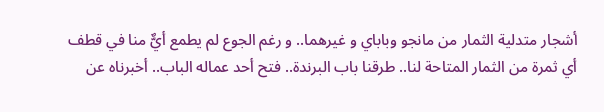أشجار متدلية الثمار من مانجو وباباي و غيرهما.. و رغم الجوع لم يطمع أيٌّ منا في قطف أي ثمرة من الثمار المتاحة لنا.. طرقنا باب البرندة.. فتح أحد عماله الباب.. أخبرناه عن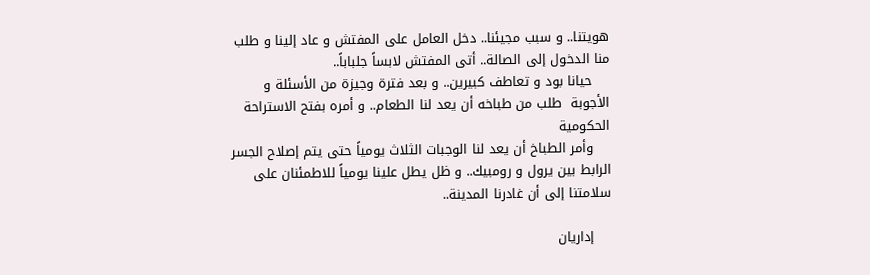هويتنا.. و سبب مجيئنا.. دخل العامل على المفتش و عاد إلينا و طلب منا الدخول إلى الصالة.. أتى المفتش لابساً جلباباً..
    حيانا بود و تعاطف كبيرين.. و بعد فترة وجيزة من الأسئلة و الأجوبة  طلب من طباخه أن يعد لنا الطعام.. و أمره بفتح الاستراحة الحكومية
    وأمر الطباخ أن يعد لنا الوجبات الثلاث يومياً حتى يتم إصلاح الجسر الرابط بين يرول و رومبيك.. و ظل يطل علينا يومياً للاطمئنان على سلامتنا إلى أن غادرنا المدينة..

    إداريان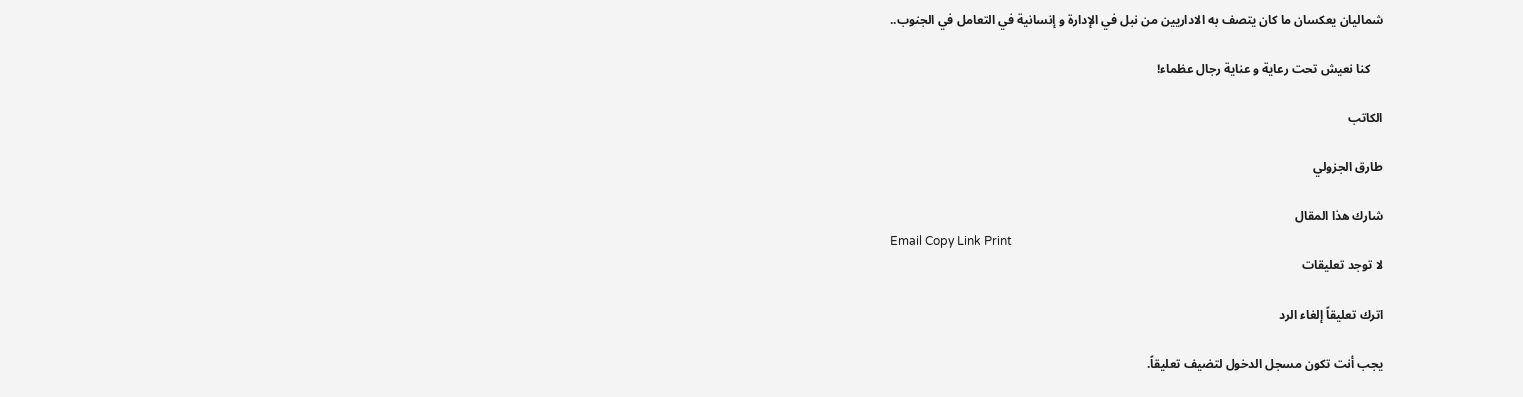شماليان يعكسان ما كان يتصف به الاداريين من نبل في الإدارة و إنسانية في التعامل في الجنوب..

    كنا نعيش تحت رعاية و عناية رجال عظماء!

الكاتب

طارق الجزولي

شارك هذا المقال
Email Copy Link Print
لا توجد تعليقات

اترك تعليقاً إلغاء الرد

يجب أنت تكون مسجل الدخول لتضيف تعليقاً.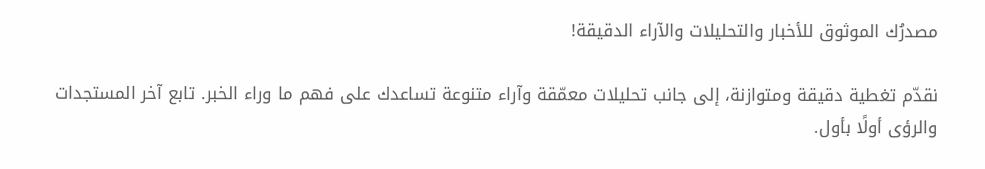مصدرُك الموثوق للأخبار والتحليلات والآراء الدقيقة!

نقدّم تغطية دقيقة ومتوازنة، إلى جانب تحليلات معمّقة وآراء متنوعة تساعدك على فهم ما وراء الخبر. تابع آخر المستجدات والرؤى أولًا بأول.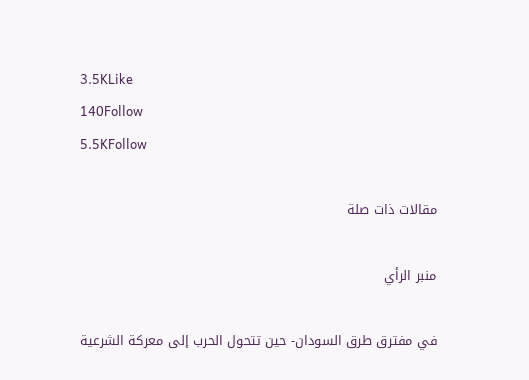3.5KLike
140Follow
5.5KFollow

مقالات ذات صلة

منبر الرأي

في مفترق طرق السودان- حين تتحول الحرب إلى معركة الشرعية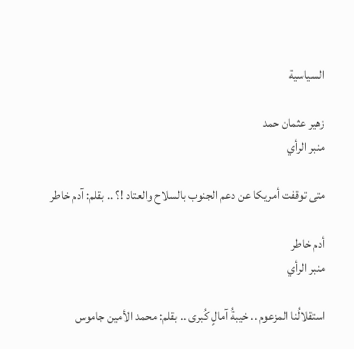السياسية

زهير عثمان حمد
منبر الرأي

متى توقفت أمريكا عن دعم الجنوب بالسلاح والعتاد !؟ .. بقلم: آدم خاطر

أدم خاطر
منبر الرأي

استقلالُنا المزعوم .. خيبةُ آمالٍ كُبرى .. بقلم: محمد الأمين جاموس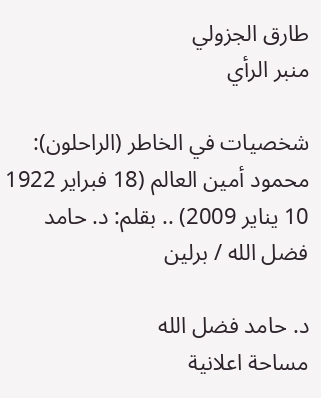طارق الجزولي
منبر الرأي

شخصيات في الخاطر (الراحلون): محمود أمين العالم (18 فبراير 1922 10 يناير 2009) .. بقلم: د. حامد فضل الله / برلين

د. حامد فضل الله
مساحة اعلانية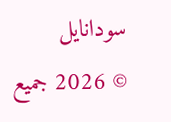سودانايل
© 2026 جميع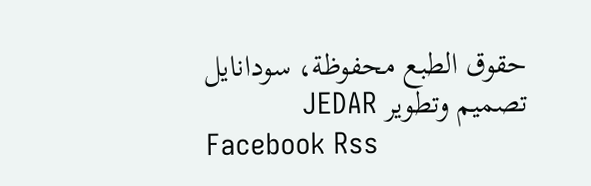حقوق الطبع محفوظة، سودانايل
تصميم وتطوير JEDAR
Facebook Rss